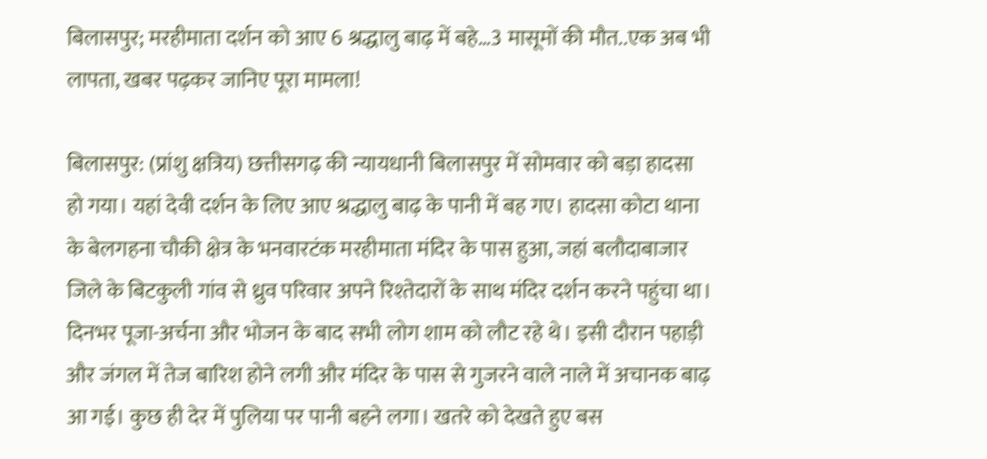बिलासपुर; मरहीमाता दर्शन को आए 6 श्रद्धालु बाढ़ में बहे…3 मासूमों की मौत..एक अब भी लापता, खबर पढ़कर जानिए पूरा मामला!

बिलासपुर: (प्रांशु क्षत्रिय) छत्तीसगढ़ की न्यायधानी बिलासपुर में सोमवार को बड़ा हादसा हो गया। यहां देवी दर्शन के लिए आए श्रद्धालु बाढ़ के पानी में बह गए। हादसा कोटा थाना के बेलगहना चौकी क्षेत्र के भनवारटंक मरहीमाता मंदिर के पास हुआ, जहां बलौदाबाजार जिले के बिटकुली गांव से ध्रुव परिवार अपने रिश्तेदारों के साथ मंदिर दर्शन करने पहुंचा था। दिनभर पूजा-अर्चना और भोजन के बाद सभी लोग शाम को लौट रहे थे। इसी दौरान पहाड़ी और जंगल में तेज बारिश होने लगी और मंदिर के पास से गुजरने वाले नाले में अचानक बाढ़ आ गई। कुछ ही देर में पुलिया पर पानी बहने लगा। खतरे को देखते हुए बस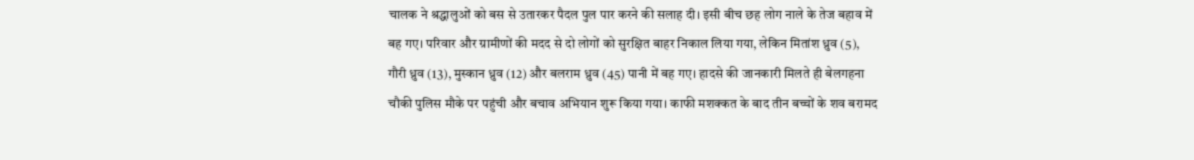चालक ने श्रद्धालुओं को बस से उतारकर पैदल पुल पार करने की सलाह दी। इसी बीच छह लोग नाले के तेज बहाव में बह गए। परिवार और ग्रामीणों की मदद से दो लोगों को सुरक्षित बाहर निकाल लिया गया, लेकिन मितांश ध्रुव (5), गौरी ध्रुव (13), मुस्कान ध्रुव (12) और बलराम ध्रुव (45) पानी में बह गए। हादसे की जानकारी मिलते ही बेलगहना चौकी पुलिस मौके पर पहुंची और बचाव अभियान शुरू किया गया। काफी मशक्कत के बाद तीन बच्चों के शव बरामद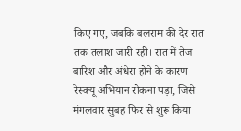किए गए, जबकि बलराम की देर रात तक तलाश जारी रही। रात में तेज बारिश और अंधेरा होने के कारण रेस्क्यू अभियान रोकना पड़ा, जिसे मंगलवार सुबह फिर से शुरू किया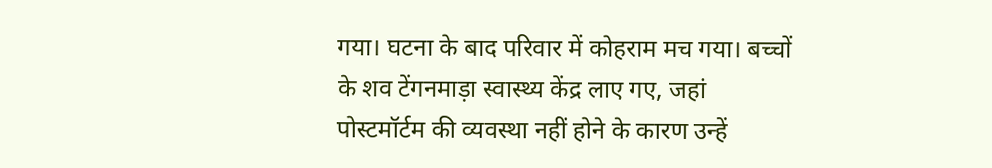गया। घटना के बाद परिवार में कोहराम मच गया। बच्चों के शव टेंगनमाड़ा स्वास्थ्य केंद्र लाए गए, जहां पोस्टमॉर्टम की व्यवस्था नहीं होने के कारण उन्हें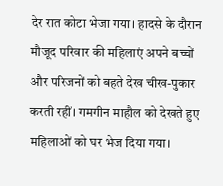देर रात कोटा भेजा गया। हादसे के दौरान मौजूद परिवार की महिलाएं अपने बच्चों और परिजनों को बहते देख चीख-पुकार करती रहीं। गमगीन माहौल को देखते हुए महिलाओं को घर भेज दिया गया।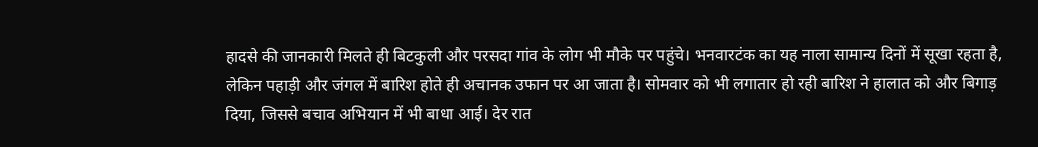हादसे की जानकारी मिलते ही बिटकुली और परसदा गांव के लोग भी मौके पर पहुंचे। भनवारटंक का यह नाला सामान्य दिनों में सूखा रहता है, लेकिन पहाड़ी और जंगल में बारिश होते ही अचानक उफान पर आ जाता है। सोमवार को भी लगातार हो रही बारिश ने हालात को और बिगाड़ दिया, जिससे बचाव अभियान में भी बाधा आई। देर रात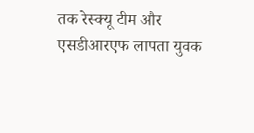तक रेस्क्यू टीम और एसडीआरएफ लापता युवक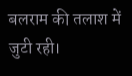बलराम की तलाश में जुटी रही।